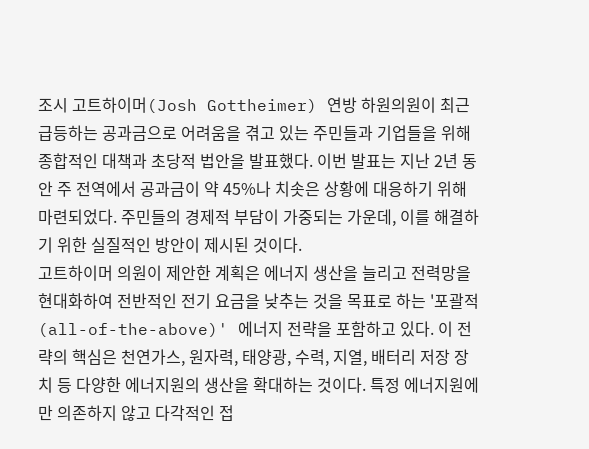조시 고트하이머(Josh Gottheimer) 연방 하원의원이 최근 급등하는 공과금으로 어려움을 겪고 있는 주민들과 기업들을 위해 종합적인 대책과 초당적 법안을 발표했다. 이번 발표는 지난 2년 동안 주 전역에서 공과금이 약 45%나 치솟은 상황에 대응하기 위해 마련되었다. 주민들의 경제적 부담이 가중되는 가운데, 이를 해결하기 위한 실질적인 방안이 제시된 것이다.
고트하이머 의원이 제안한 계획은 에너지 생산을 늘리고 전력망을 현대화하여 전반적인 전기 요금을 낮추는 것을 목표로 하는 '포괄적(all-of-the-above)' 에너지 전략을 포함하고 있다. 이 전략의 핵심은 천연가스, 원자력, 태양광, 수력, 지열, 배터리 저장 장치 등 다양한 에너지원의 생산을 확대하는 것이다. 특정 에너지원에만 의존하지 않고 다각적인 접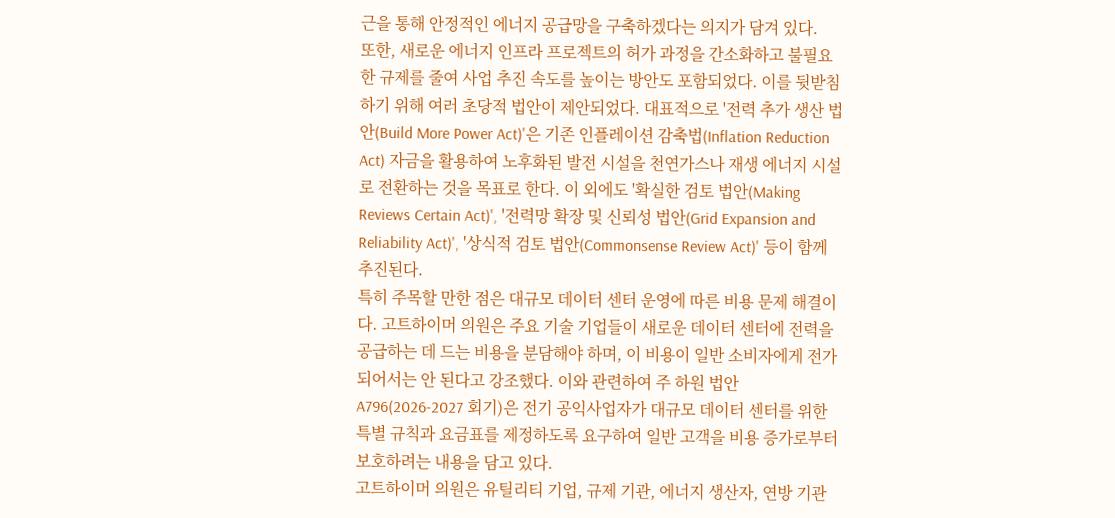근을 통해 안정적인 에너지 공급망을 구축하겠다는 의지가 담겨 있다.
또한, 새로운 에너지 인프라 프로젝트의 허가 과정을 간소화하고 불필요한 규제를 줄여 사업 추진 속도를 높이는 방안도 포함되었다. 이를 뒷받침하기 위해 여러 초당적 법안이 제안되었다. 대표적으로 '전력 추가 생산 법안(Build More Power Act)'은 기존 인플레이션 감축법(Inflation Reduction Act) 자금을 활용하여 노후화된 발전 시설을 천연가스나 재생 에너지 시설로 전환하는 것을 목표로 한다. 이 외에도 '확실한 검토 법안(Making Reviews Certain Act)', '전력망 확장 및 신뢰성 법안(Grid Expansion and Reliability Act)', '상식적 검토 법안(Commonsense Review Act)' 등이 함께 추진된다.
특히 주목할 만한 점은 대규모 데이터 센터 운영에 따른 비용 문제 해결이다. 고트하이머 의원은 주요 기술 기업들이 새로운 데이터 센터에 전력을 공급하는 데 드는 비용을 분담해야 하며, 이 비용이 일반 소비자에게 전가되어서는 안 된다고 강조했다. 이와 관련하여 주 하원 법안 A796(2026-2027 회기)은 전기 공익사업자가 대규모 데이터 센터를 위한 특별 규칙과 요금표를 제정하도록 요구하여 일반 고객을 비용 증가로부터 보호하려는 내용을 담고 있다.
고트하이머 의원은 유틸리티 기업, 규제 기관, 에너지 생산자, 연방 기관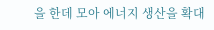을 한데 모아 에너지 생산을 확대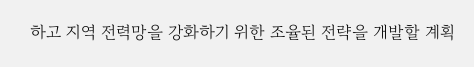하고 지역 전력망을 강화하기 위한 조율된 전략을 개발할 계획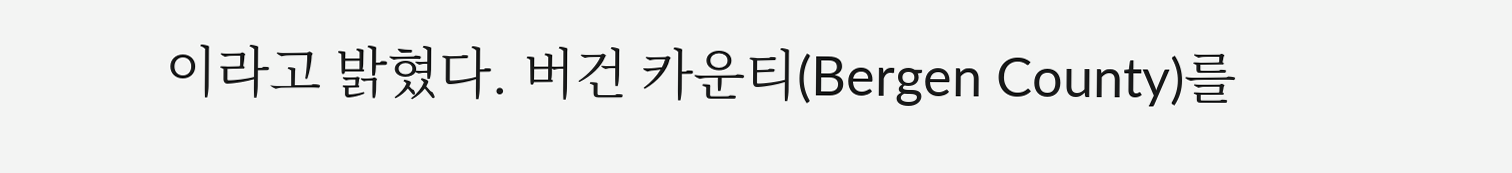이라고 밝혔다. 버건 카운티(Bergen County)를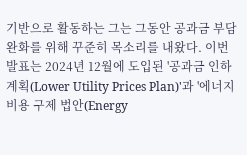기반으로 활동하는 그는 그동안 공과금 부담 완화를 위해 꾸준히 목소리를 내왔다. 이번 발표는 2024년 12월에 도입된 '공과금 인하 계획(Lower Utility Prices Plan)'과 '에너지 비용 구제 법안(Energy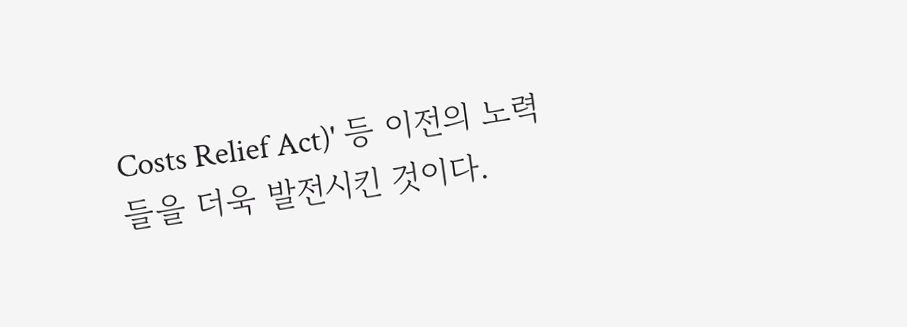Costs Relief Act)' 등 이전의 노력들을 더욱 발전시킨 것이다.